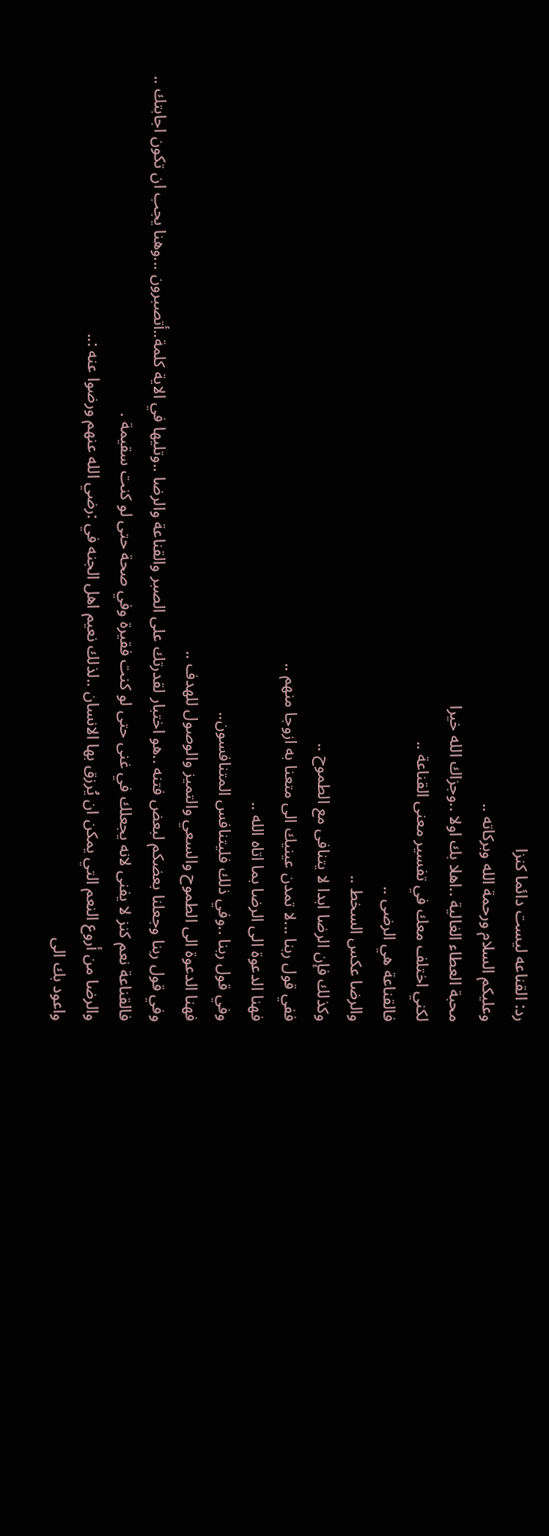رد: القناعه ليست دائما كنزا
وعليكم السلام ورحمة الله وبركاته ..
محبة العطاء الغالية ..اهلا بك اولا ..وجزاك الله خيرا
لكني اختلف معك في تفسير معنى القناعة ..
فالقناعة هي الرضى ..
والرضا عكس السخط ..
وكذلك فإن الرضا ابدا لا يتنافى مع الطموح ..
ففي قول ربنا ...لا تمدن عينيك الى متعنا به ازوجا منهم ..
فهنا الدعوة الى الرضا بما اتاه الله ..
وفي قول ربنا ..وفي ذلك فليتنافس المتنافسون..
فهنا الدعوة الى الطموح والسعي والتميز والوصول للهدف ..
وفي قول ربنا وجعلنا بعضكم لبعض فتنه ..هو اختبار لقدرتك على الصبر والقناعة والرضا ..وتليها في الاية كلمة..أتصبرون ...وهنا يجب ان تكون اجابتك ..
فالقناعة نعم كنز لا يفنى لانه يجعلك في غنى حتى لو كنت فقيرة وفي صحة حتى لو كنت سقيمة .
والرضا من أروع النعم التي يمكن ان يُرزق بها الانسان ..لذلك نعيم اهل الجنه في :رضي الله عنهم ورضوا عنه :..
واعود بك الى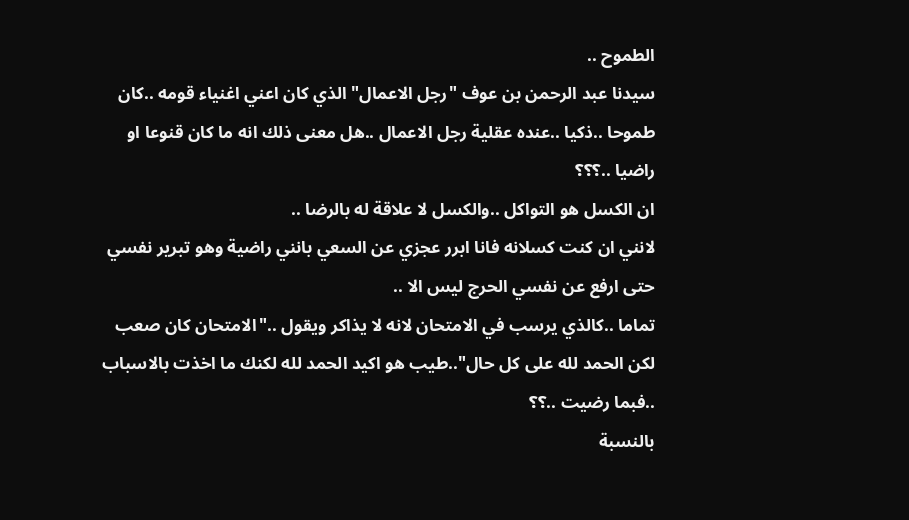الطموح ..
سيدنا عبد الرحمن بن عوف "رجل الاعمال" الذي كان اعني اغنياء قومه ..كان طموحا ..ذكيا ..عنده عقلية رجل الاعمال ..هل معنى ذلك انه ما كان قنوعا او راضيا ..؟؟؟
ان الكسل هو التواكل ..والكسل لا علاقة له بالرضا ..
لانني ان كنت كسلانه فانا ابرر عجزي عن السعي بانني راضية وهو تبرير نفسي حتى ارفع عن نفسي الحرج ليس الا ..
تماما ..كالذي يرسب في الامتحان لانه لا يذاكر ويقول .."الامتحان كان صعب لكن الحمد لله على كل حال"..طيب هو اكيد الحمد لله لكنك ما اخذت بالاسباب ..فبما رضيت ..؟؟
بالنسبة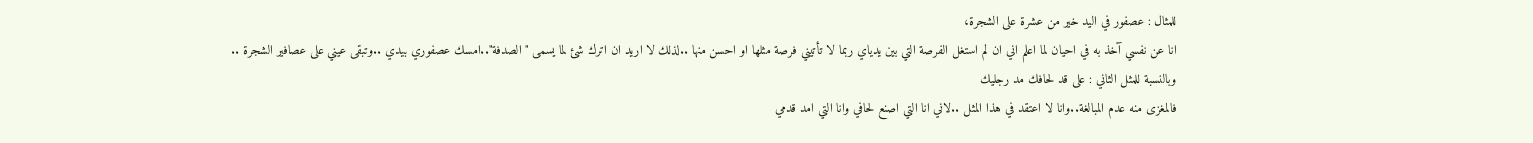للمثال : عصفور في اليد خير من عشرة على الشجرة،
انا عن نفسي آخذ به في احيان لما اعلم اني ان لم استغل الفرصة التي بين يدياي ربما لا تأتيني فرصة مثلها او احسن منها ..لذلك لا اريد ان اترك شئ لما يسمى "الصدفة"..امسك عصفوري بيدي ..وتبقى عيني على عصافير الشجرة ..
وبالنسبة للمثل الثاني : على قد لحافك مد رجليك
فالمغزى منه عدم المبالغة..وانا لا اعتقد في هذا المثل ..لاني انا التي اصنع لحافي وانا التي امد قدمي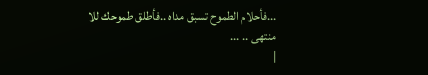...فأحلام الطموح تسبق مداه ..فأطلق طموحك للا منتهى .. ...
|